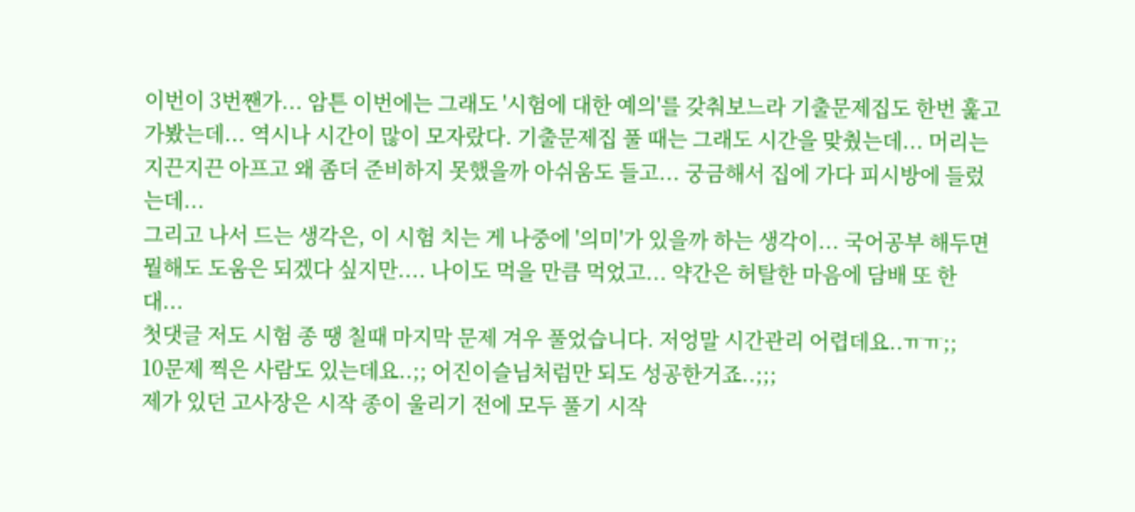이번이 3번짼가... 암튼 이번에는 그래도 '시험에 대한 예의'를 갖춰보느라 기출문제집도 한번 훑고 가봤는데... 역시나 시간이 많이 모자랐다. 기출문제집 풀 때는 그래도 시간을 맞췄는데... 머리는 지끈지끈 아프고 왜 좀더 준비하지 못했을까 아쉬움도 들고... 궁금해서 집에 가다 피시방에 들렀는데...
그리고 나서 드는 생각은, 이 시험 치는 게 나중에 '의미'가 있을까 하는 생각이... 국어공부 해두면 뭘해도 도움은 되겠다 싶지만.... 나이도 먹을 만큼 먹었고... 약간은 허탈한 마음에 담배 또 한 대...
첫댓글 저도 시험 종 땡 칠때 마지막 문제 겨우 풀었습니다. 저엉말 시간관리 어렵데요..ㅠㅠ;;
10문제 찍은 사람도 있는데요..;; 어진이슬님처럼만 되도 성공한거죠..;;;
제가 있던 고사장은 시작 종이 울리기 전에 모두 풀기 시작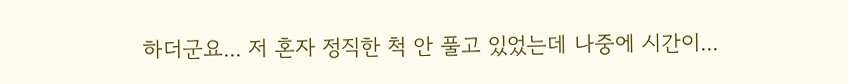하더군요... 저 혼자 정직한 척 안 풀고 있었는데 나중에 시간이...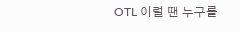OTL 이럴 땐 누구를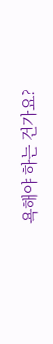욕해야 하는 건가요?